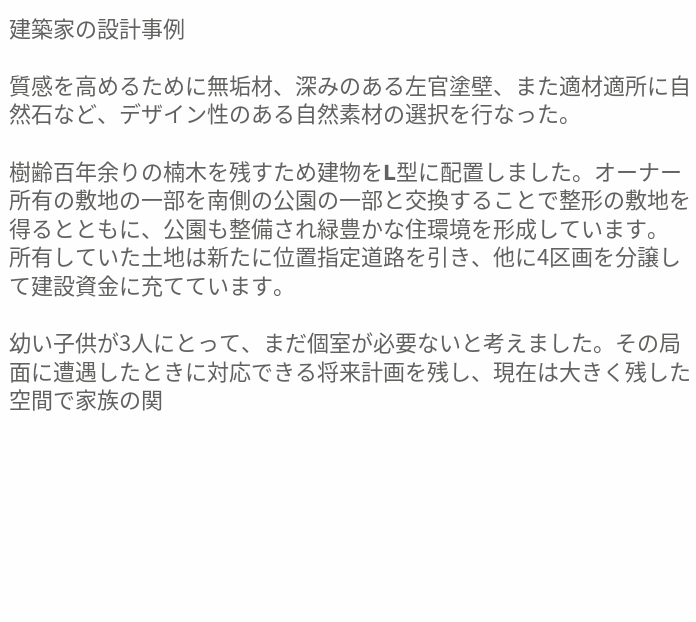建築家の設計事例

質感を高めるために無垢材、深みのある左官塗壁、また適材適所に自然石など、デザイン性のある自然素材の選択を行なった。

樹齢百年余りの楠木を残すため建物をL型に配置しました。オーナー所有の敷地の一部を南側の公園の一部と交換することで整形の敷地を得るとともに、公園も整備され緑豊かな住環境を形成しています。
所有していた土地は新たに位置指定道路を引き、他に4区画を分譲して建設資金に充てています。

幼い子供が3人にとって、まだ個室が必要ないと考えました。その局面に遭遇したときに対応できる将来計画を残し、現在は大きく残した空間で家族の関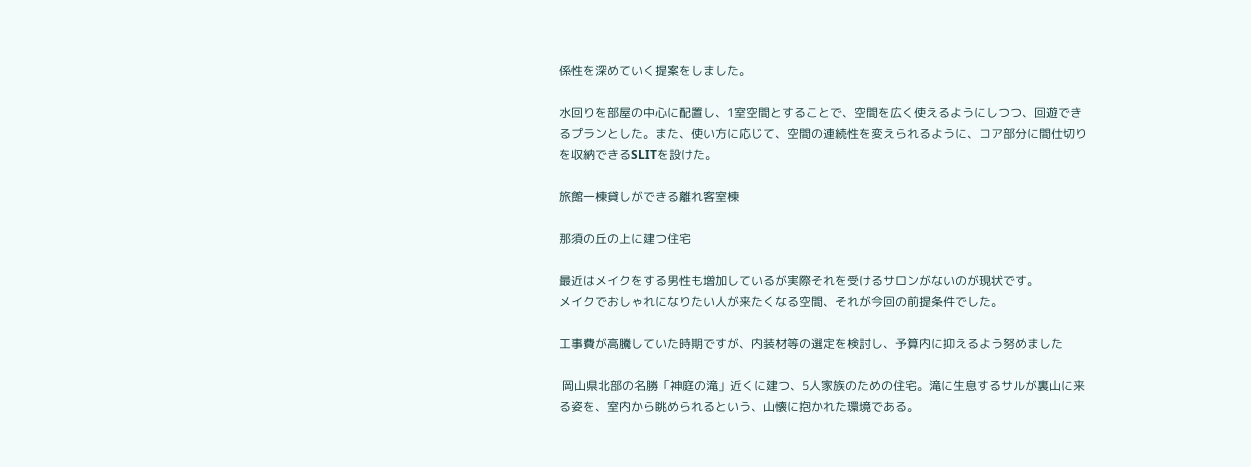係性を深めていく提案をしました。

水回りを部屋の中心に配置し、1室空間とすることで、空間を広く使えるようにしつつ、回遊できるプランとした。また、使い方に応じて、空間の連続性を変えられるように、コア部分に間仕切りを収納できるSLITを設けた。

旅館一棟貸しができる離れ客室棟

那須の丘の上に建つ住宅

最近はメイクをする男性も増加しているが実際それを受けるサロンがないのが現状です。
メイクでおしゃれになりたい人が来たくなる空間、それが今回の前提条件でした。

工事費が高騰していた時期ですが、内装材等の選定を検討し、予算内に抑えるよう努めました

 岡山県北部の名勝「神庭の滝」近くに建つ、5人家族のための住宅。滝に生息するサルが裏山に来る姿を、室内から眺められるという、山懐に抱かれた環境である。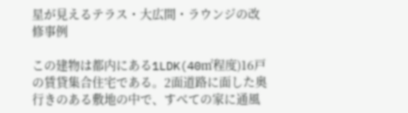星が見えるテラス・大広間・ラウンジの改修事例

この建物は都内にある1LDK(40㎡程度)16戸の賃貸集合住宅である。2面道路に面した奥行きのある敷地の中で、すべての家に通風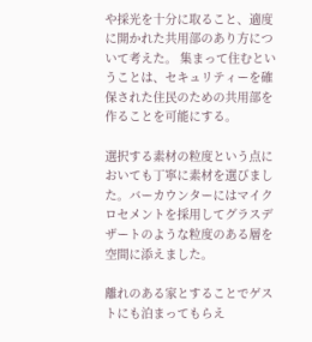や採光を十分に取ること、適度に開かれた共用部のあり方について考えた。 集まって住むということは、セキュリティーを確保された住民のための共用部を作ることを可能にする。

選択する素材の粒度という点においても丁寧に素材を選びました。バーカウンターにはマイクロセメントを採用してグラスデザートのような粒度のある層を空間に添えました。

離れのある家とすることでゲストにも泊まってもらえ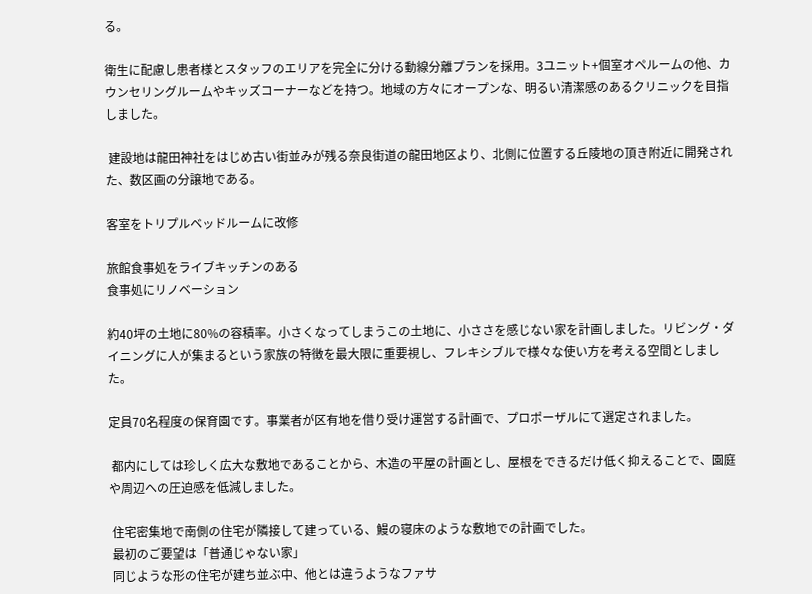る。

衛生に配慮し患者様とスタッフのエリアを完全に分ける動線分離プランを採用。3ユニット+個室オペルームの他、カウンセリングルームやキッズコーナーなどを持つ。地域の方々にオープンな、明るい清潔感のあるクリニックを目指しました。

 建設地は龍田神社をはじめ古い街並みが残る奈良街道の龍田地区より、北側に位置する丘陵地の頂き附近に開発された、数区画の分譲地である。

客室をトリプルベッドルームに改修

旅館食事処をライブキッチンのある
食事処にリノベーション

約40坪の土地に80%の容積率。小さくなってしまうこの土地に、小ささを感じない家を計画しました。リビング・ダイニングに人が集まるという家族の特徴を最大限に重要視し、フレキシブルで様々な使い方を考える空間としました。

定員70名程度の保育園です。事業者が区有地を借り受け運営する計画で、プロポーザルにて選定されました。

 都内にしては珍しく広大な敷地であることから、木造の平屋の計画とし、屋根をできるだけ低く抑えることで、園庭や周辺への圧迫感を低減しました。

 住宅密集地で南側の住宅が隣接して建っている、鰻の寝床のような敷地での計画でした。
 最初のご要望は「普通じゃない家」
 同じような形の住宅が建ち並ぶ中、他とは違うようなファサ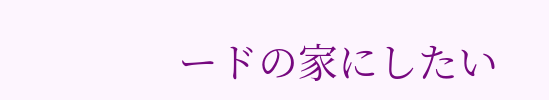ードの家にしたい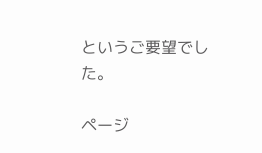というご要望でした。

ページ